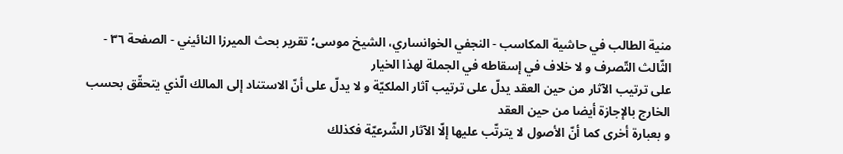منية الطالب في حاشية المكاسب - النجفي الخوانساري، الشيخ موسى؛ تقرير بحث الميرزا النائيني - الصفحة ٣٦ - الثّالث التّصرف و لا خلاف في إسقاطه في الجملة لهذا الخيار
على ترتيب الآثار من حين العقد يدلّ على ترتيب آثار الملكيّة و لا يدلّ على أنّ الاستناد إلى المالك الّذي يتحقّق بحسب الخارج بالإجازة أيضا من حين العقد
و بعبارة أخرى كما أنّ الأصول لا يترتّب عليها إلّا الآثار الشّرعيّة فكذلك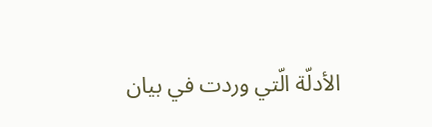الأدلّة الّتي وردت في بيان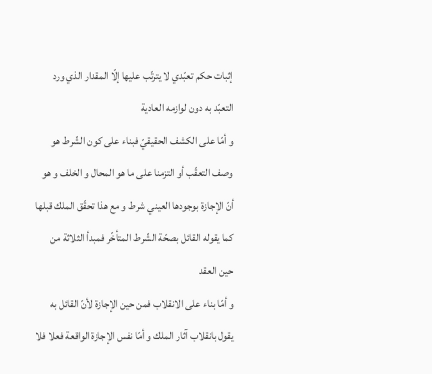إثبات حكم تعبّدي لا يترتّب عليها إلّا المقدار الذي ورد التعبّد به دون لوازمه العادية
و أمّا على الكشف الحقيقيّ فبناء على كون الشّرط هو وصف التعقّب أو التزمنا على ما هو المحال و الخلف و هو أنّ الإجازة بوجودها العيني شرط و مع هذا تحقّق الملك قبلها كما يقوله القائل بصحّة الشّرط المتأخّر فمبدأ الثلاثة من حين العقد
و أمّا بناء على الانقلاب فمن حين الإجازة لأنّ القائل به يقول بانقلاب آثار الملك و أمّا نفس الإجازة الواقعة فعلا فلا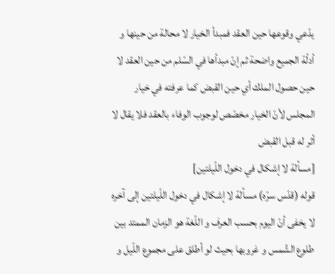يدّعي وقوعها حين العقد فمبدأ الخيار لا محالة من حينها و أدلّة الجميع واضحة ثم إنّ مبدأها في السّلم من حين العقد لا حين حصول الملك أي حين القبض كما عرفته في خيار المجلس لأنّ الخيار مخصّص لوجوب الوفاء بالعقد فلا يقال لا أثر له قبل القبض
[مسألة لا إشكال في دخول اللّيلتين]
قوله (قدّس سرّه) مسألة لا إشكال في دخول اللّيلتين إلى آخره
لا يخفى أنّ اليوم بحسب العرف و اللّغة هو الزمان الممتد بين طلوع الشّمس و غروبها بحيث لو أطلق على مجموع اللّيل و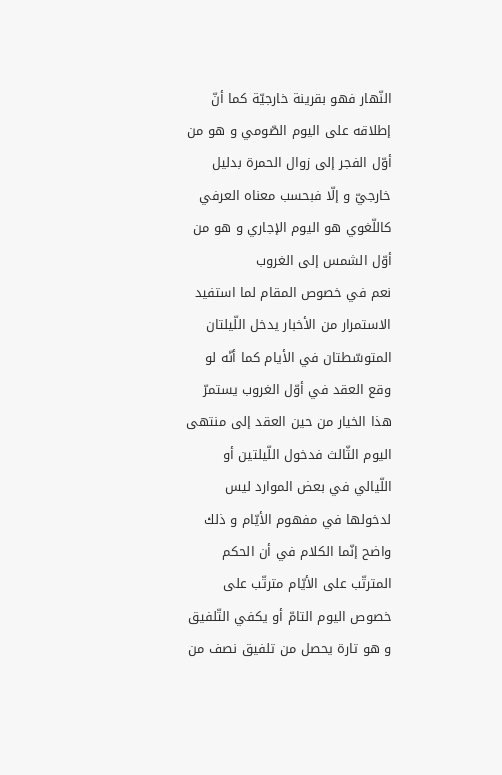النّهار فهو بقرينة خارجيّة كما أنّ إطلاقه على اليوم الصّومي و هو من أوّل الفجر إلى زوال الحمرة بدليل خارجيّ و إلّا فبحسب معناه العرفي كاللّغوي هو اليوم الإجاري و هو من أوّل الشمس إلى الغروب
نعم في خصوص المقام لما استفيد الاستمرار من الأخبار يدخل اللّيلتان المتوسّطتان في الأيام كما أنّه لو وقع العقد في أوّل الغروب يستمرّ هذا الخيار من حين العقد إلى منتهى اليوم الثّالث فدخول اللّيلتين أو اللّيالي في بعض الموارد ليس لدخولها في مفهوم الأيّام و ذلك واضح إنّما الكلام في أن الحكم المترتّب على الأيّام مترتّب على خصوص اليوم التامّ أو يكفي التّلفيق و هو تارة يحصل من تلفيق نصف من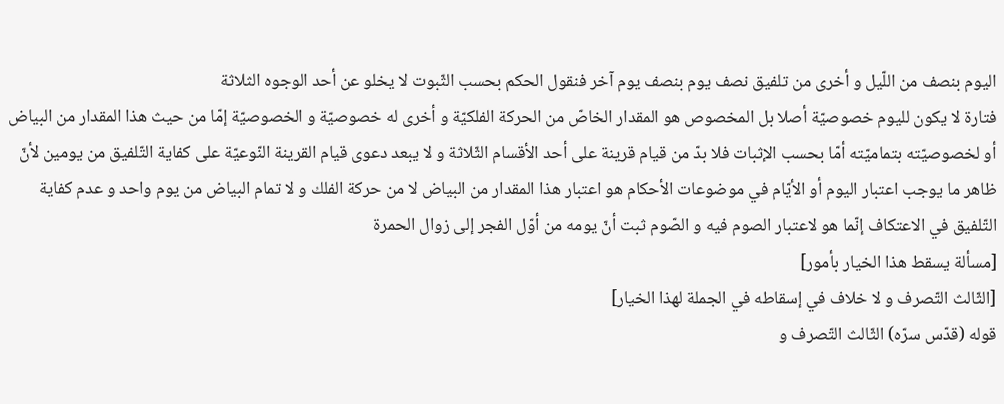اليوم بنصف من اللّيل و أخرى من تلفيق نصف يوم بنصف يوم آخر فنقول الحكم بحسب الثّبوت لا يخلو عن أحد الوجوه الثلاثة
فتارة لا يكون لليوم خصوصيّة أصلا بل المخصوص هو المقدار الخاصّ من الحركة الفلكيّة و أخرى له خصوصيّة و الخصوصيّة إمّا من حيث هذا المقدار من البياض أو لخصوصيّته بتماميّته أمّا بحسب الإثبات فلا بدّ من قيام قرينة على أحد الأقسام الثّلاثة و لا يبعد دعوى قيام القرينة النّوعيّة على كفاية التّلفيق من يومين لأنّ ظاهر ما يوجب اعتبار اليوم أو الأيّام في موضوعات الأحكام هو اعتبار هذا المقدار من البياض لا من حركة الفلك و لا تمام البياض من يوم واحد و عدم كفاية التّلفيق في الاعتكاف إنّما هو لاعتبار الصوم فيه و الصّوم ثبت أنّ يومه من أوّل الفجر إلى زوال الحمرة
[مسألة يسقط هذا الخيار بأمور]
[الثّالث التّصرف و لا خلاف في إسقاطه في الجملة لهذا الخيار]
قوله (قدّس سرّه) الثّالث التّصرف و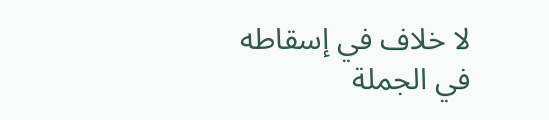لا خلاف في إسقاطه في الجملة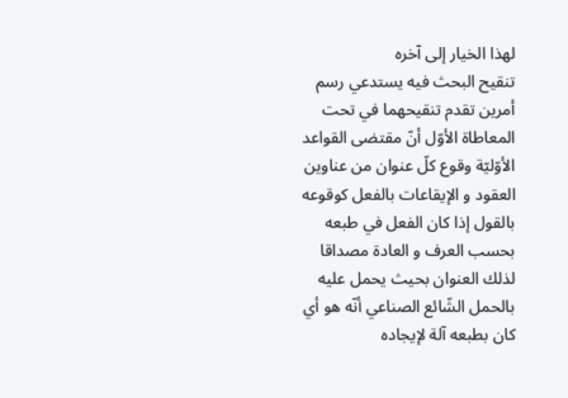لهذا الخيار إلى آخره
تنقيح البحث فيه يستدعي رسم أمرين تقدم تنقيحهما في تحت المعاطاة الأوّل أنّ مقتضى القواعد الأوّليّة وقوع كلّ عنوان من عناوين العقود و الإيقاعات بالفعل كوقوعه بالقول إذا كان الفعل في طبعه بحسب العرف و العادة مصداقا لذلك العنوان بحيث يحمل عليه بالحمل الشّائع الصناعي أنّه هو أي كان بطبعه آلة لإيجاده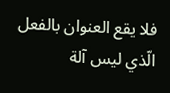فلا يقع العنوان بالفعل الّذي ليس آلة